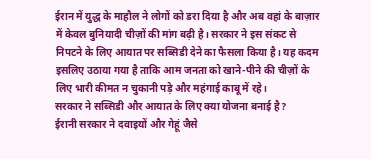ईरान में युद्ध के माहौल ने लोगों को डरा दिया है और अब वहां के बाज़ार में केवल बुनियादी चीज़ों की मांग बढ़ी है। सरकार ने इस संकट से निपटने के लिए आयात पर सब्सिडी देने का फैसला किया है। यह कदम इसलिए उठाया गया है ताकि आम जनता को खाने-पीने की चीज़ों के लिए भारी कीमत न चुकानी पड़े और महंगाई काबू में रहे।
सरकार ने सब्सिडी और आयात के लिए क्या योजना बनाई है?
ईरानी सरकार ने दवाइयों और गेहूं जैसे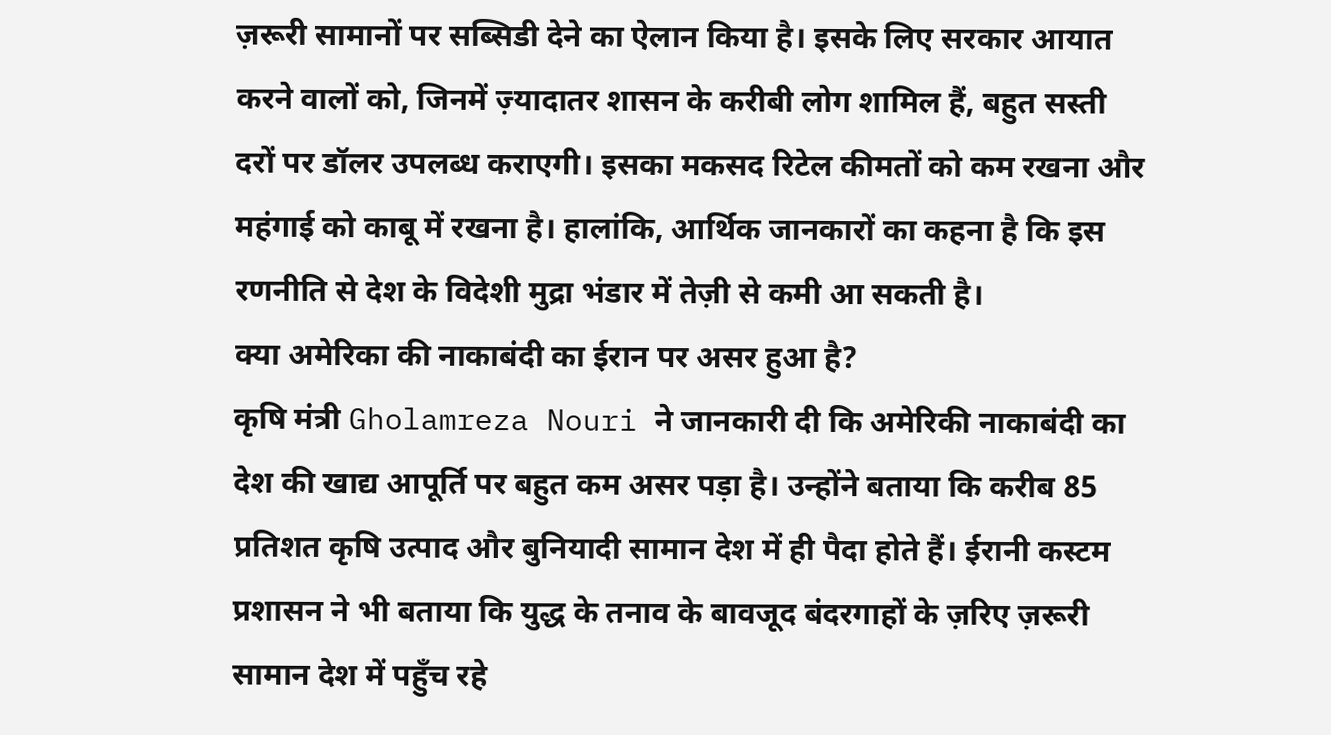ज़रूरी सामानों पर सब्सिडी देने का ऐलान किया है। इसके लिए सरकार आयात करने वालों को, जिनमें ज़्यादातर शासन के करीबी लोग शामिल हैं, बहुत सस्ती दरों पर डॉलर उपलब्ध कराएगी। इसका मकसद रिटेल कीमतों को कम रखना और महंगाई को काबू में रखना है। हालांकि, आर्थिक जानकारों का कहना है कि इस रणनीति से देश के विदेशी मुद्रा भंडार में तेज़ी से कमी आ सकती है।
क्या अमेरिका की नाकाबंदी का ईरान पर असर हुआ है?
कृषि मंत्री Gholamreza Nouri ने जानकारी दी कि अमेरिकी नाकाबंदी का देश की खाद्य आपूर्ति पर बहुत कम असर पड़ा है। उन्होंने बताया कि करीब 85 प्रतिशत कृषि उत्पाद और बुनियादी सामान देश में ही पैदा होते हैं। ईरानी कस्टम प्रशासन ने भी बताया कि युद्ध के तनाव के बावजूद बंदरगाहों के ज़रिए ज़रूरी सामान देश में पहुँच रहे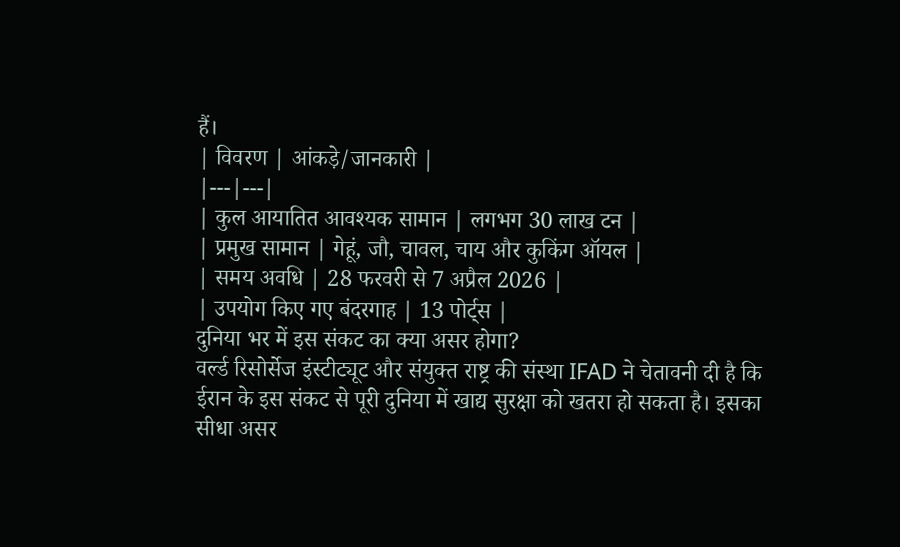हैं।
| विवरण | आंकड़े/जानकारी |
|---|---|
| कुल आयातित आवश्यक सामान | लगभग 30 लाख टन |
| प्रमुख सामान | गेहूं, जौ, चावल, चाय और कुकिंग ऑयल |
| समय अवधि | 28 फरवरी से 7 अप्रैल 2026 |
| उपयोग किए गए बंदरगाह | 13 पोर्ट्स |
दुनिया भर में इस संकट का क्या असर होगा?
वर्ल्ड रिसोर्सेज इंस्टीट्यूट और संयुक्त राष्ट्र की संस्था IFAD ने चेतावनी दी है कि ईरान के इस संकट से पूरी दुनिया में खाद्य सुरक्षा को खतरा हो सकता है। इसका सीधा असर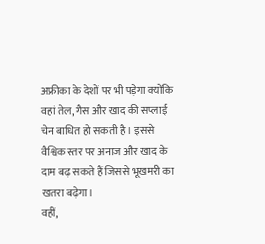अफ्रीका के देशों पर भी पड़ेगा क्योंकि वहां तेल, गैस और खाद की सप्लाई चेन बाधित हो सकती है। इससे वैश्विक स्तर पर अनाज और खाद के दाम बढ़ सकते हैं जिससे भूखमरी का खतरा बढ़ेगा।
वहीं,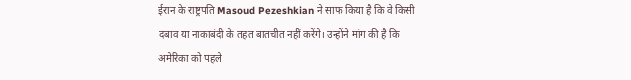ईरान के राष्ट्रपति Masoud Pezeshkian ने साफ किया है कि वे किसी दबाव या नाकाबंदी के तहत बातचीत नहीं करेंगे। उन्होंने मांग की है कि अमेरिका को पहले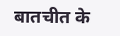बातचीत के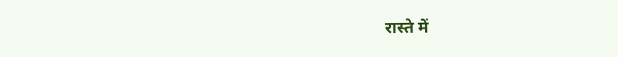रास्ते में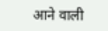आने वाली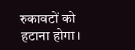रुकावटों को हटाना होगा।